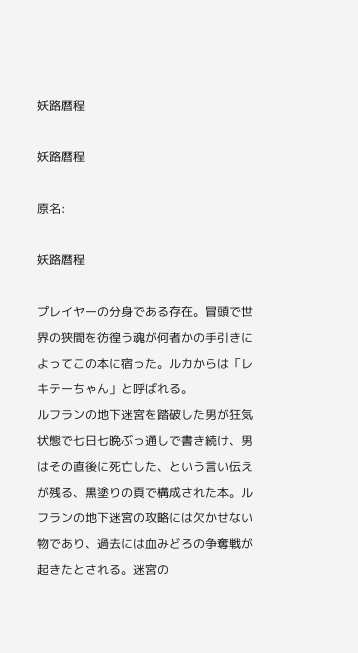妖路暦程

妖路暦程

原名:

妖路暦程

プレイヤーの分身である存在。冒頭で世界の狭間を彷徨う魂が何者かの手引きによってこの本に宿った。ルカからは「レキテーちゃん」と呼ばれる。
ルフランの地下迷宮を踏破した男が狂気状態で七日七晩ぶっ通しで書き続け、男はその直後に死亡した、という言い伝えが残る、黒塗りの頁で構成された本。ルフランの地下迷宮の攻略には欠かせない物であり、過去には血みどろの争奪戦が起きたとされる。迷宮の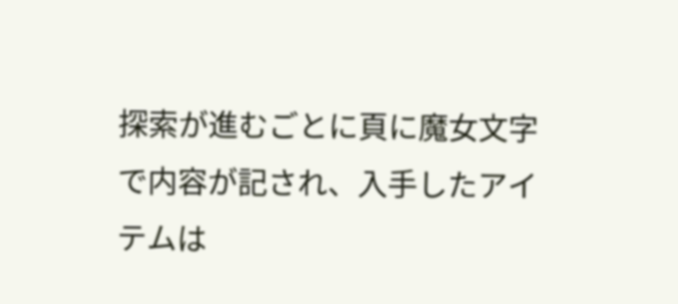探索が進むごとに頁に魔女文字で内容が記され、入手したアイテムは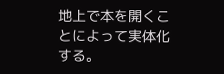地上で本を開くことによって実体化する。